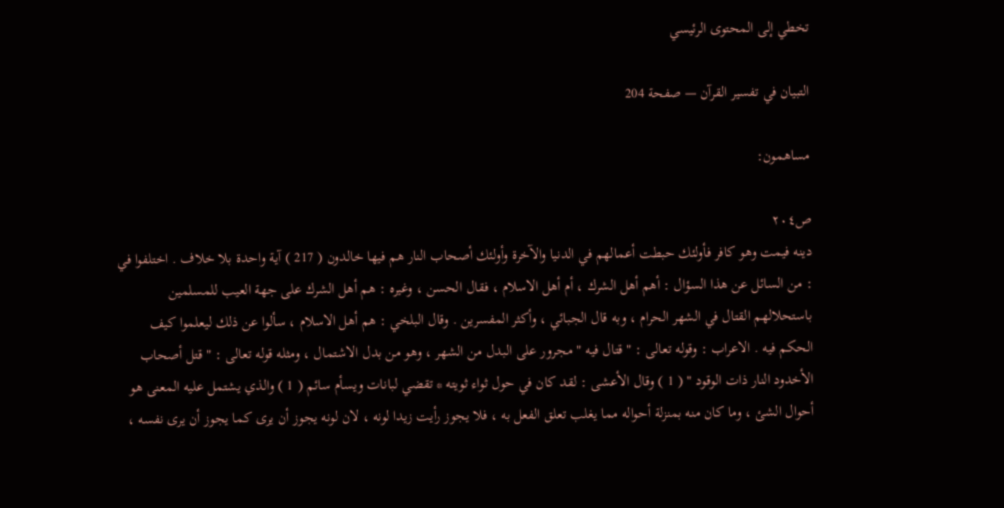تخطي إلى المحتوى الرئيسي

التبيان في تفسير القرآن — صفحة 204

مساهمون:

ص٢٠٤
دينه فيمت وهو كافر فأولئك حبطت أعمالهم في الدنيا والآخرة وأولئك أصحاب النار هم فيها خالدون ( 217 ) آية واحدة بلا خلاف . اختلفوا في : من السائل عن هذا السؤال : أهم أهل الشرك ، أم أهل الاسلام ، فقال الحسن ، وغيره : هم أهل الشرك على جهة العيب للمسلمين باستحلالهم القتال في الشهر الحرام ، وبه قال الجبائي ، وأكثر المفسرين . وقال البلخي : هم أهل الاسلام ، سألوا عن ذلك ليعلموا كيف الحكم فيه . الاعراب : وقوله تعالى : " قتال فيه " مجرور على البدل من الشهر ، وهو من بدل الاشتمال ، ومثله قوله تعالى : " قتل أصحاب الأخدود النار ذات الوقود " ( 1 ) وقال الأعشى : لقد كان في حول ثواء ثويته * تقضي لبانات ويسأم سائم ( 1 ) والذي يشتمل عليه المعنى هو أحوال الشئ ، وما كان منه بمنزلة أحواله مما يغلب تعلق الفعل به ، فلا يجوز رأيت زيدا لونه ، لان لونه يجوز أن يرى كما يجوز أن يرى نفسه ،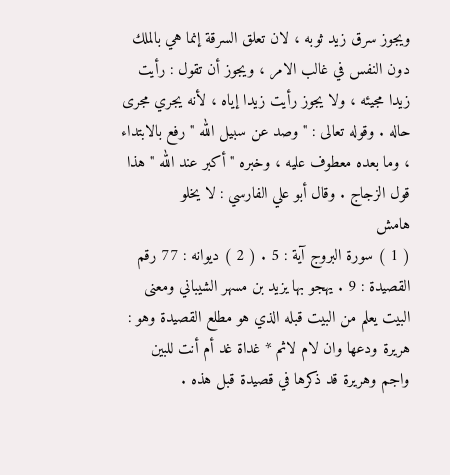ويجوز سرق زيد ثوبه ، لان تعلق السرقة إنما هي بالملك دون النفس في غالب الامر ، ويجوز أن تقول : رأيت زيدا مجيئه ، ولا يجوز رأيت زيدا إياه ، لأنه يجري مجرى حاله . وقوله تعالى : " وصد عن سبيل الله " رفع بالابتداء ، وما بعده معطوف عليه ، وخبره " أكبر عند الله " هذا قول الزجاج . وقال أبو علي الفارسي : لا يخلو
هامش
( 1 ) سورة البروج آية : 5 . ( 2 ) ديوانه : 77 رقم القصيدة : 9 . يهجو بها يزيد بن مسهر الشيباني ومعنى البيت يعلم من البيت قبله الذي هو مطلع القصيدة وهو : هريرة ودعها وان لام لاثم * غداة غد أم أنت للبين واجم وهريرة قد ذكرها في قصيدة قبل هذه .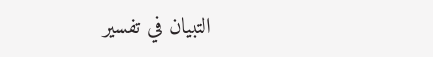التبيان في تفسير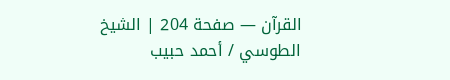القرآن — صفحة 204 | الشيخ الطوسي / أحمد حبيب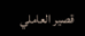قصير العاملي